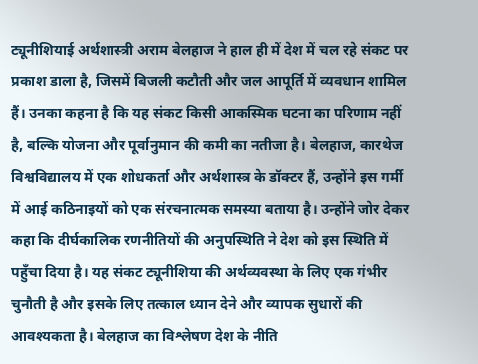ट्यूनीशियाई अर्थशास्त्री अराम बेलहाज ने हाल ही में देश में चल रहे संकट पर प्रकाश डाला है, जिसमें बिजली कटौती और जल आपूर्ति में व्यवधान शामिल हैं। उनका कहना है कि यह संकट किसी आकस्मिक घटना का परिणाम नहीं है, बल्कि योजना और पूर्वानुमान की कमी का नतीजा है। बेलहाज, कारथेज विश्वविद्यालय में एक शोधकर्ता और अर्थशास्त्र के डॉक्टर हैं, उन्होंने इस गर्मी में आई कठिनाइयों को एक संरचनात्मक समस्या बताया है। उन्होंने जोर देकर कहा कि दीर्घकालिक रणनीतियों की अनुपस्थिति ने देश को इस स्थिति में पहुँचा दिया है। यह संकट ट्यूनीशिया की अर्थव्यवस्था के लिए एक गंभीर चुनौती है और इसके लिए तत्काल ध्यान देने और व्यापक सुधारों की आवश्यकता है। बेलहाज का विश्लेषण देश के नीति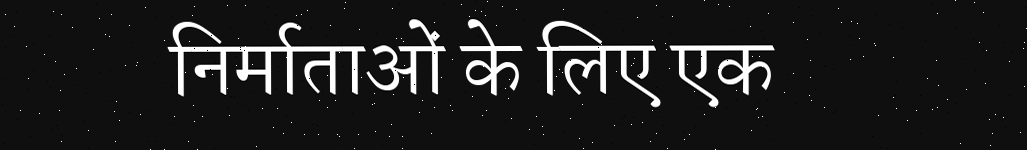निर्माताओं के लिए एक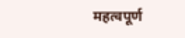महत्वपूर्ण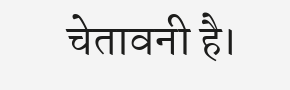चेतावनी है।